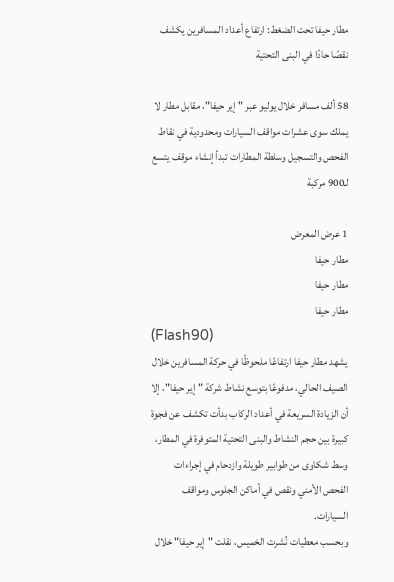مطار حيفا تحت الضغط: ارتفاع أعداد المسافرين يكشف نقصًا حادًا في البنى التحتية

58 ألف مسافر خلال يوليو عبر "إير حيفا"، مقابل مطار لا يملك سوى عشرات مواقف السيارات ومحدودية في نقاط الفحص والتسجيل وسلطة المطارات تبدأ إنشاء موقف يتسع لـ900 مركبة

1 عرض المعرض
مطار حيفا
مطار حيفا
مطار حيفا
(Flash90)
يشهد مطار حيفا ارتفاعًا ملحوظًا في حركة المسافرين خلال الصيف الحالي، مدفوعًا بتوسع نشاط شركة "إير حيفا"، إلا أن الزيادة السريعة في أعداد الركاب بدأت تكشف عن فجوة كبيرة بين حجم النشاط والبنى التحتية المتوفرة في المطار، وسط شكاوى من طوابير طويلة وازدحام في إجراءات الفحص الأمني ونقص في أماكن الجلوس ومواقف السيارات.
وبحسب معطيات نُشرت الخميس، نقلت "إير حيفا" خلال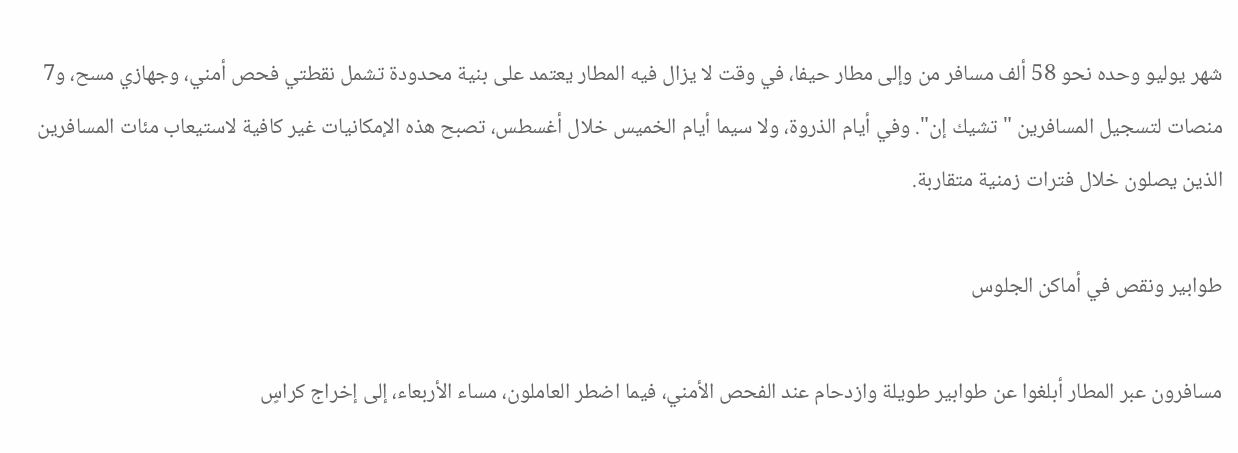شهر يوليو وحده نحو 58 ألف مسافر من وإلى مطار حيفا، في وقت لا يزال فيه المطار يعتمد على بنية محدودة تشمل نقطتي فحص أمني، وجهازي مسح، و7 منصات لتسجيل المسافرين "تشيك إن". وفي أيام الذروة، ولا سيما أيام الخميس خلال أغسطس، تصبح هذه الإمكانيات غير كافية لاستيعاب مئات المسافرين الذين يصلون خلال فترات زمنية متقاربة.

طوابير ونقص في أماكن الجلوس

مسافرون عبر المطار أبلغوا عن طوابير طويلة وازدحام عند الفحص الأمني، فيما اضطر العاملون، مساء الأربعاء، إلى إخراج كراسٍ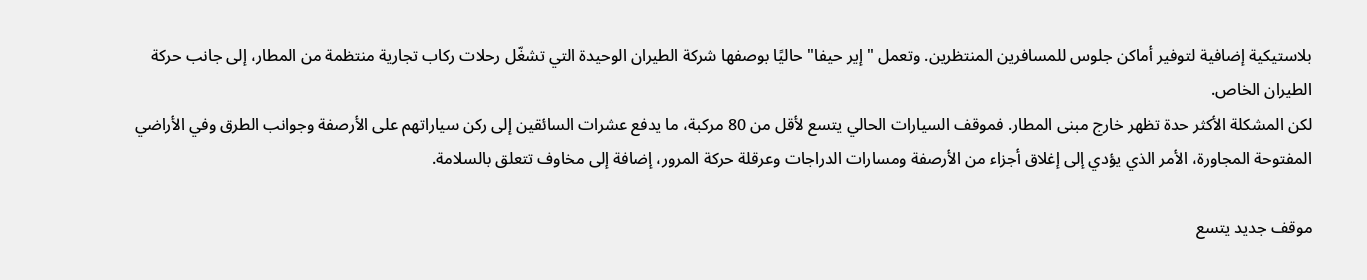بلاستيكية إضافية لتوفير أماكن جلوس للمسافرين المنتظرين. وتعمل "إير حيفا" حاليًا بوصفها شركة الطيران الوحيدة التي تشغّل رحلات ركاب تجارية منتظمة من المطار، إلى جانب حركة الطيران الخاص.
لكن المشكلة الأكثر حدة تظهر خارج مبنى المطار. فموقف السيارات الحالي يتسع لأقل من 80 مركبة، ما يدفع عشرات السائقين إلى ركن سياراتهم على الأرصفة وجوانب الطرق وفي الأراضي المفتوحة المجاورة، الأمر الذي يؤدي إلى إغلاق أجزاء من الأرصفة ومسارات الدراجات وعرقلة حركة المرور، إضافة إلى مخاوف تتعلق بالسلامة.

موقف جديد يتسع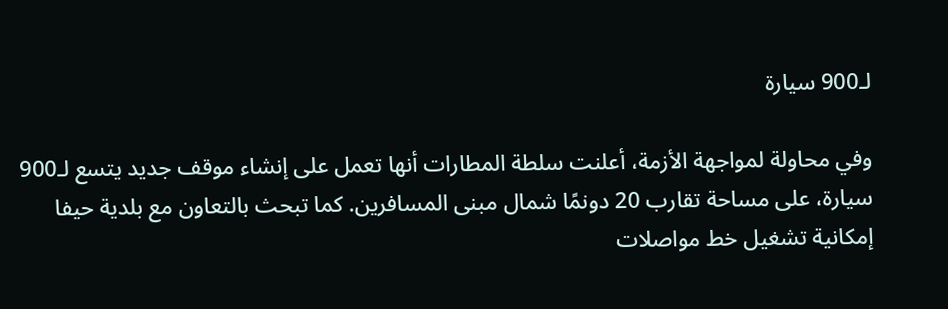لـ900 سيارة

وفي محاولة لمواجهة الأزمة، أعلنت سلطة المطارات أنها تعمل على إنشاء موقف جديد يتسع لـ900 سيارة، على مساحة تقارب 20 دونمًا شمال مبنى المسافرين. كما تبحث بالتعاون مع بلدية حيفا إمكانية تشغيل خط مواصلات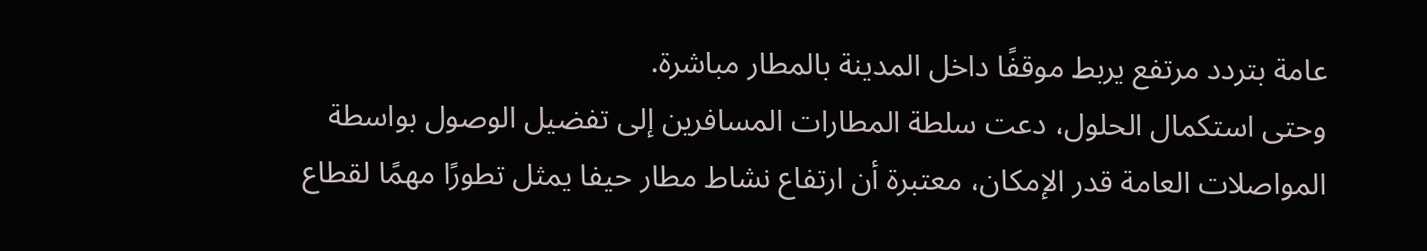عامة بتردد مرتفع يربط موقفًا داخل المدينة بالمطار مباشرة.
وحتى استكمال الحلول، دعت سلطة المطارات المسافرين إلى تفضيل الوصول بواسطة المواصلات العامة قدر الإمكان، معتبرة أن ارتفاع نشاط مطار حيفا يمثل تطورًا مهمًا لقطاع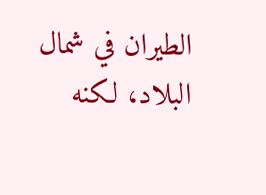الطيران في شمال البلاد، لكنه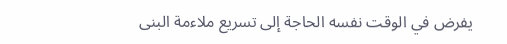يفرض في الوقت نفسه الحاجة إلى تسريع ملاءمة البنى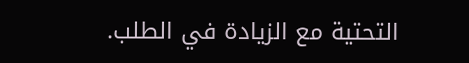التحتية مع الزيادة في الطلب.